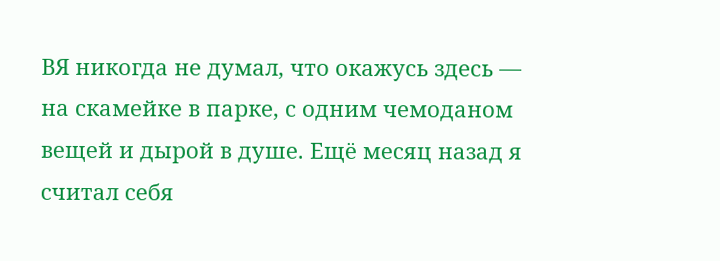ВЯ никогда не думал, что окажусь здесь — на скамейке в парке, с одним чемоданом вещей и дырой в душе. Ещё месяц назад я считал себя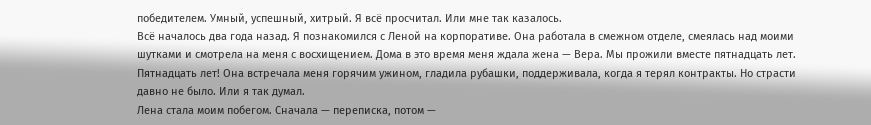победителем. Умный, успешный, хитрый. Я всё просчитал. Или мне так казалось.
Всё началось два года назад. Я познакомился с Леной на корпоративе. Она работала в смежном отделе, смеялась над моими шутками и смотрела на меня с восхищением. Дома в это время меня ждала жена — Вера. Мы прожили вместе пятнадцать лет. Пятнадцать лет! Она встречала меня горячим ужином, гладила рубашки, поддерживала, когда я терял контракты. Но страсти давно не было. Или я так думал.
Лена стала моим побегом. Сначала — переписка, потом —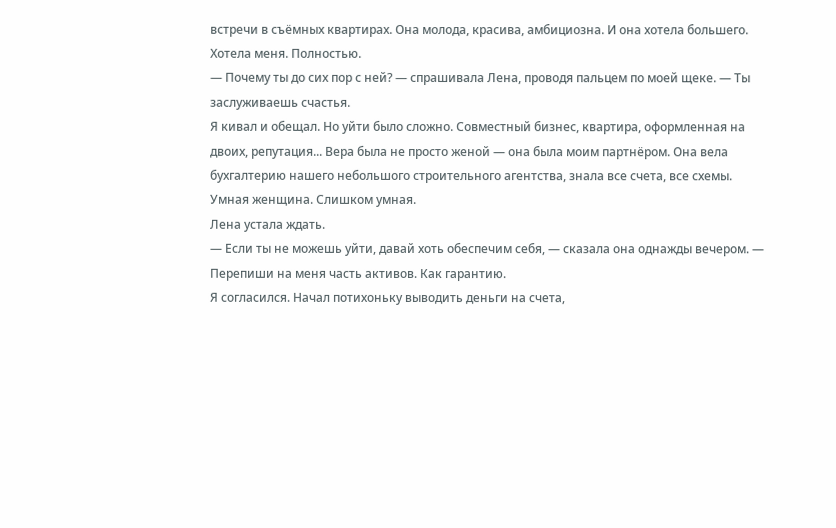встречи в съёмных квартирах. Она молода, красива, амбициозна. И она хотела большего. Хотела меня. Полностью.
— Почему ты до сих пор с ней? — спрашивала Лена, проводя пальцем по моей щеке. — Ты заслуживаешь счастья.
Я кивал и обещал. Но уйти было сложно. Совместный бизнес, квартира, оформленная на двоих, репутация... Вера была не просто женой — она была моим партнёром. Она вела бухгалтерию нашего небольшого строительного агентства, знала все счета, все схемы. Умная женщина. Слишком умная.
Лена устала ждать.
— Если ты не можешь уйти, давай хоть обеспечим себя, — сказала она однажды вечером. — Перепиши на меня часть активов. Как гарантию.
Я согласился. Начал потихоньку выводить деньги на счета,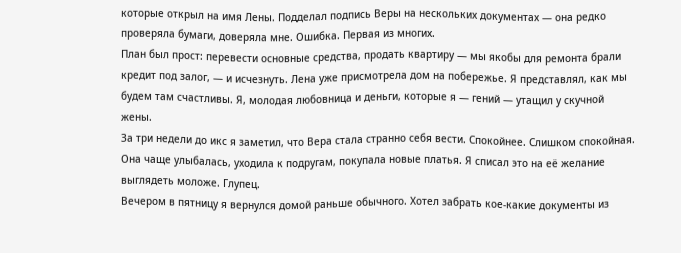которые открыл на имя Лены. Подделал подпись Веры на нескольких документах — она редко проверяла бумаги, доверяла мне. Ошибка. Первая из многих.
План был прост: перевести основные средства, продать квартиру — мы якобы для ремонта брали кредит под залог, — и исчезнуть. Лена уже присмотрела дом на побережье. Я представлял, как мы будем там счастливы. Я, молодая любовница и деньги, которые я — гений — утащил у скучной жены.
За три недели до икс я заметил, что Вера стала странно себя вести. Спокойнее. Слишком спокойная. Она чаще улыбалась, уходила к подругам, покупала новые платья. Я списал это на её желание выглядеть моложе. Глупец.
Вечером в пятницу я вернулся домой раньше обычного. Хотел забрать кое-какие документы из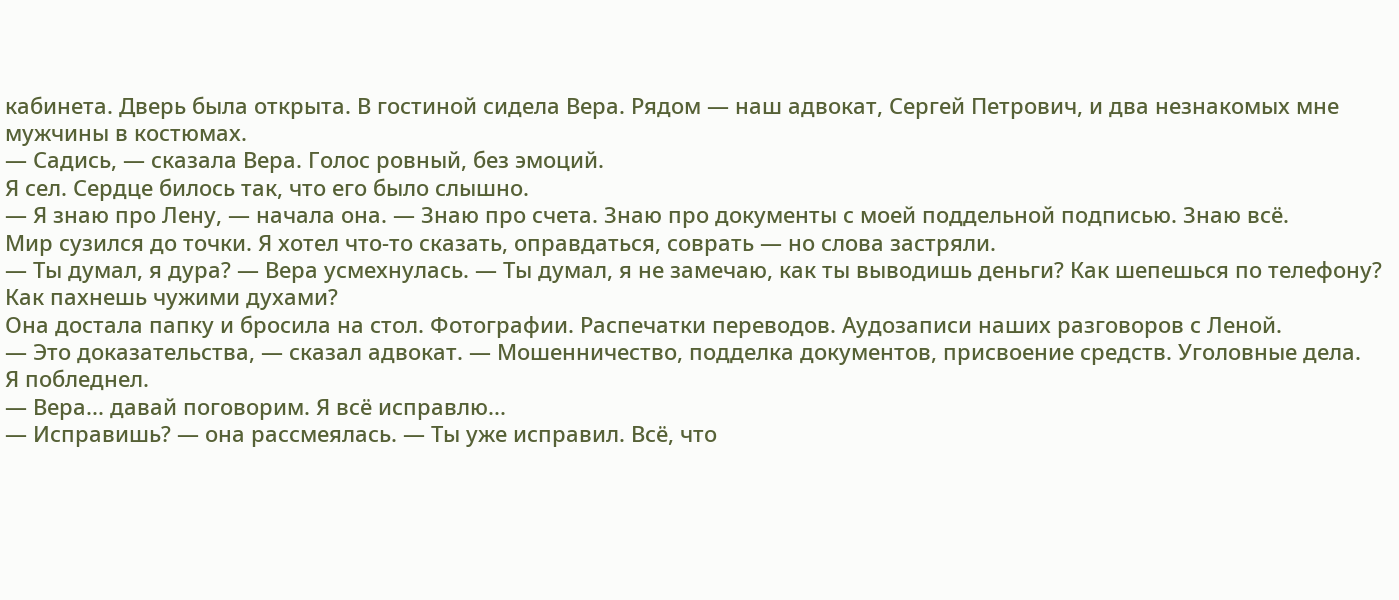кабинета. Дверь была открыта. В гостиной сидела Вера. Рядом — наш адвокат, Сергей Петрович, и два незнакомых мне мужчины в костюмах.
— Садись, — сказала Вера. Голос ровный, без эмоций.
Я сел. Сердце билось так, что его было слышно.
— Я знаю про Лену, — начала она. — Знаю про счета. Знаю про документы с моей поддельной подписью. Знаю всё.
Мир сузился до точки. Я хотел что-то сказать, оправдаться, соврать — но слова застряли.
— Ты думал, я дура? — Вера усмехнулась. — Ты думал, я не замечаю, как ты выводишь деньги? Как шепешься по телефону? Как пахнешь чужими духами?
Она достала папку и бросила на стол. Фотографии. Распечатки переводов. Аудозаписи наших разговоров с Леной.
— Это доказательства, — сказал адвокат. — Мошенничество, подделка документов, присвоение средств. Уголовные дела.
Я побледнел.
— Вера... давай поговорим. Я всё исправлю...
— Исправишь? — она рассмеялась. — Ты уже исправил. Всё, что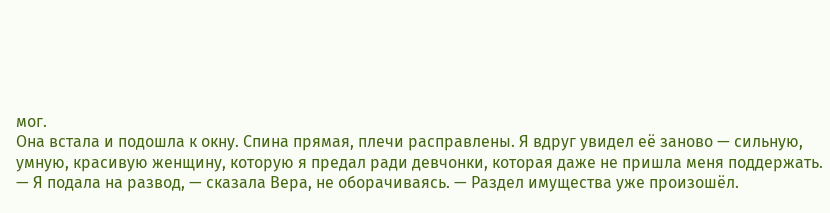мог.
Она встала и подошла к окну. Спина прямая, плечи расправлены. Я вдруг увидел её заново — сильную, умную, красивую женщину, которую я предал ради девчонки, которая даже не пришла меня поддержать.
— Я подала на развод, — сказала Вера, не оборачиваясь. — Раздел имущества уже произошёл.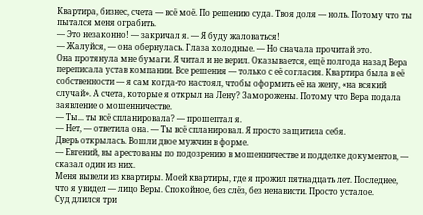Квартира, бизнес, счета — всё моё. По решению суда. Твоя доля — ноль. Потому что ты пытался меня ограбить.
— Это незаконно! — закричал я. — Я буду жаловаться!
— Жалуйся, — она обернулась. Глаза холодные. — Но сначала прочитай это.
Она протянула мне бумаги. Я читал и не верил. Оказывается, ещё полгода назад Вера переписала устав компании. Все решения — только с её согласия. Квартира была в её собственности — я сам когда-то настоял, чтобы оформить её на жену, «на всякий случай». А счета, которые я открыл на Лену? Заморожены. Потому что Вера подала заявление о мошенничестве.
— Ты... ты всё спланировала? — прошептал я.
— Нет, — ответила она. — Ты всё спланировал. Я просто защитила себя.
Дверь открылась. Вошли двое мужчин в форме.
— Евгений, вы арестованы по подозрению в мошенничестве и подделке документов, — сказал один из них.
Меня вывели из квартиры. Моей квартиры, где я прожил пятнадцать лет. Последнее, что я увидел — лицо Веры. Спокойное, без слёз, без ненависти. Просто усталое.
Суд длился три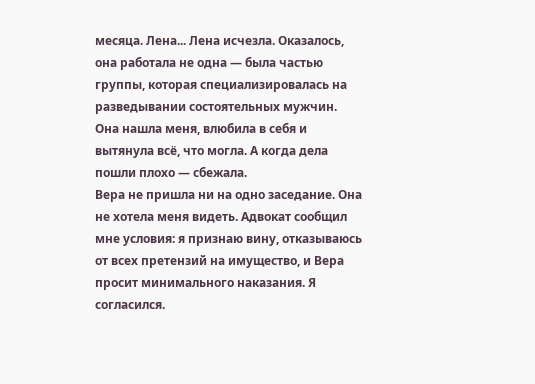месяца. Лена... Лена исчезла. Оказалось, она работала не одна — была частью группы, которая специализировалась на разведывании состоятельных мужчин. Она нашла меня, влюбила в себя и вытянула всё, что могла. А когда дела пошли плохо — сбежала.
Вера не пришла ни на одно заседание. Она не хотела меня видеть. Адвокат сообщил мне условия: я признаю вину, отказываюсь от всех претензий на имущество, и Вера просит минимального наказания. Я согласился.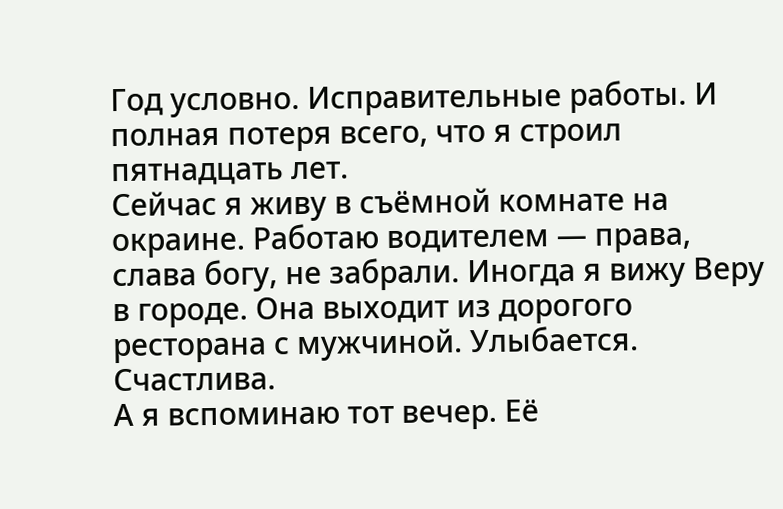Год условно. Исправительные работы. И полная потеря всего, что я строил пятнадцать лет.
Сейчас я живу в съёмной комнате на окраине. Работаю водителем — права, слава богу, не забрали. Иногда я вижу Веру в городе. Она выходит из дорогого ресторана с мужчиной. Улыбается. Счастлива.
А я вспоминаю тот вечер. Её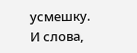усмешку. И слова,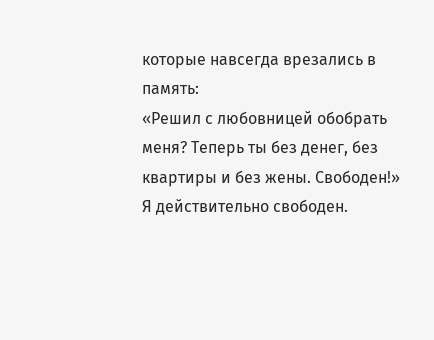которые навсегда врезались в память:
«Решил с любовницей обобрать меня? Теперь ты без денег, без квартиры и без жены. Свободен!»
Я действительно свободен.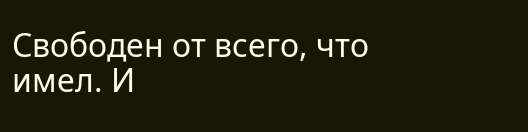Свободен от всего, что имел. И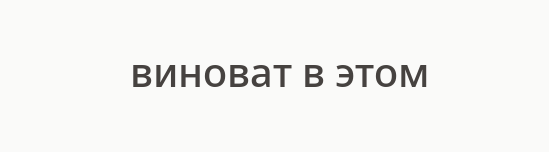виноват в этом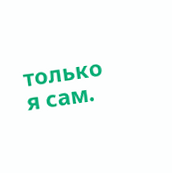только я сам.